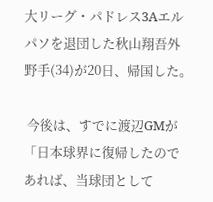大リーグ・パドレス3Aエルパソを退団した秋山翔吾外野手(34)が20日、帰国した。

 今後は、すでに渡辺GMが「日本球界に復帰したのであれば、当球団として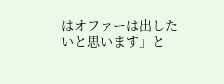はオファーは出したいと思います」と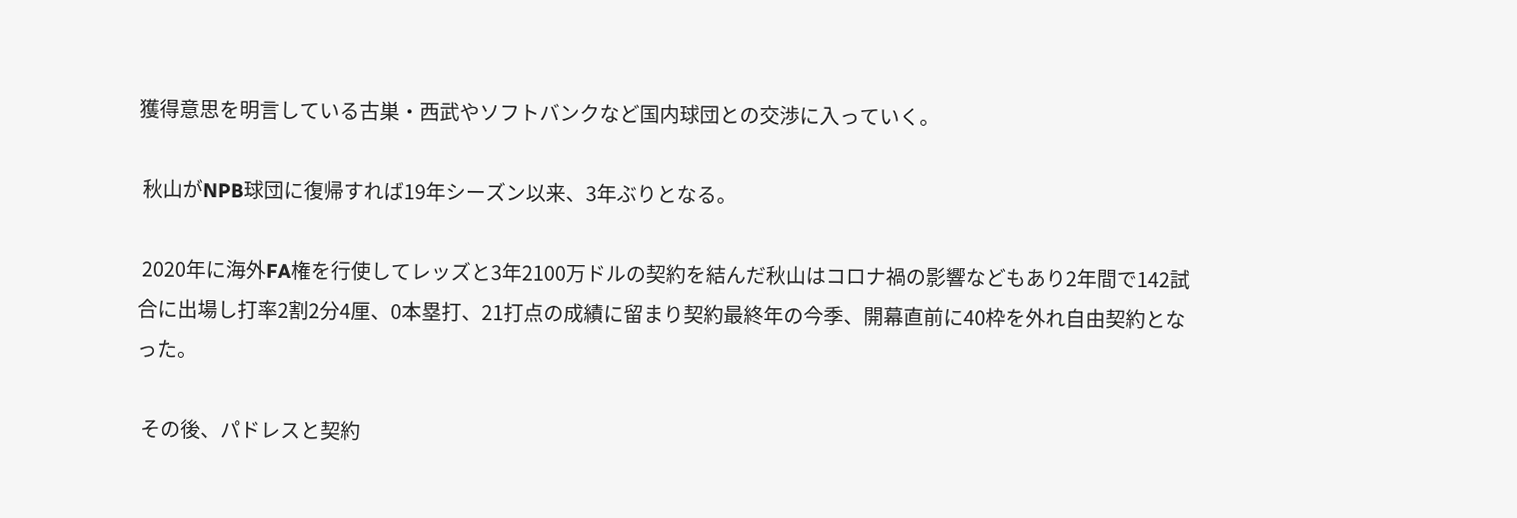獲得意思を明言している古巣・西武やソフトバンクなど国内球団との交渉に入っていく。

 秋山がNPB球団に復帰すれば19年シーズン以来、3年ぶりとなる。

 2020年に海外FA権を行使してレッズと3年2100万ドルの契約を結んだ秋山はコロナ禍の影響などもあり2年間で142試合に出場し打率2割2分4厘、0本塁打、21打点の成績に留まり契約最終年の今季、開幕直前に40枠を外れ自由契約となった。

 その後、パドレスと契約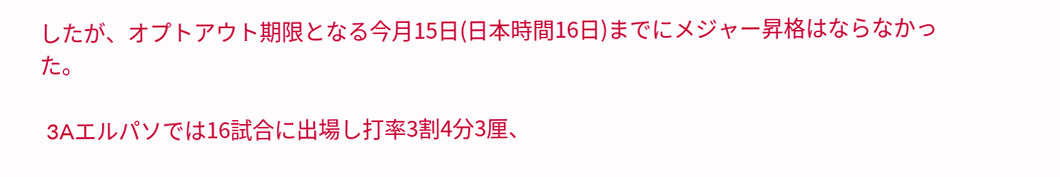したが、オプトアウト期限となる今月15日(日本時間16日)までにメジャー昇格はならなかった。

 3Aエルパソでは16試合に出場し打率3割4分3厘、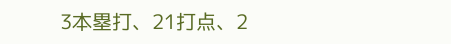3本塁打、21打点、2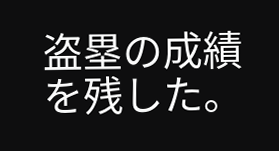盗塁の成績を残した。